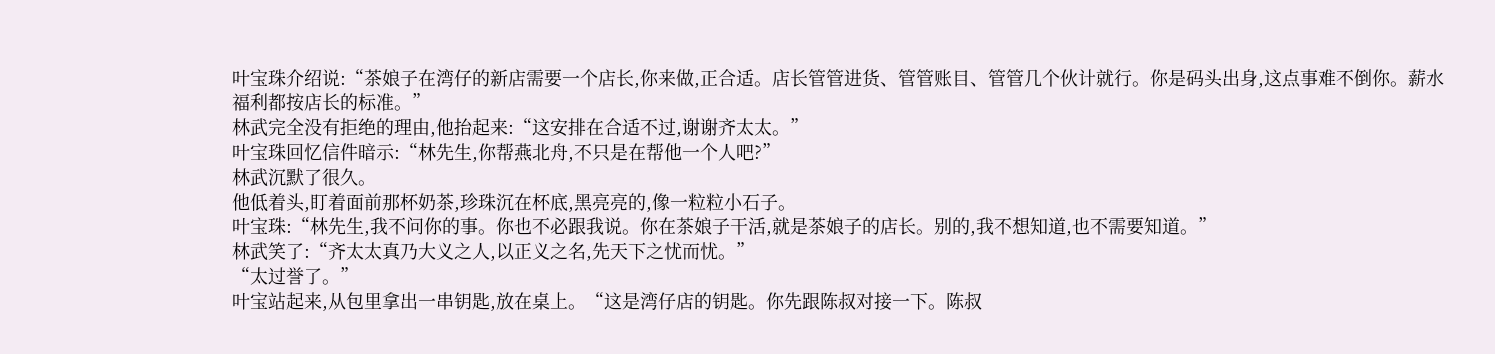叶宝珠介绍说:“茶娘子在湾仔的新店需要一个店长,你来做,正合适。店长管管进货、管管账目、管管几个伙计就行。你是码头出身,这点事难不倒你。薪水福利都按店长的标准。”
林武完全没有拒绝的理由,他抬起来:“这安排在合适不过,谢谢齐太太。”
叶宝珠回忆信件暗示:“林先生,你帮燕北舟,不只是在帮他一个人吧?”
林武沉默了很久。
他低着头,盯着面前那杯奶茶,珍珠沉在杯底,黑亮亮的,像一粒粒小石子。
叶宝珠:“林先生,我不问你的事。你也不必跟我说。你在茶娘子干活,就是茶娘子的店长。别的,我不想知道,也不需要知道。”
林武笑了:“齐太太真乃大义之人,以正义之名,先天下之忧而忧。”
“太过誉了。”
叶宝站起来,从包里拿出一串钥匙,放在桌上。“这是湾仔店的钥匙。你先跟陈叔对接一下。陈叔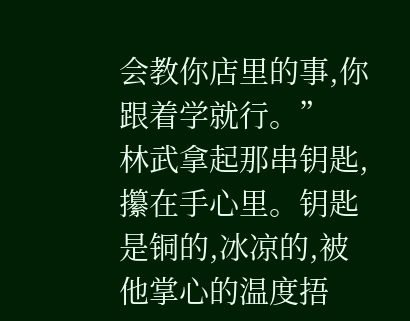会教你店里的事,你跟着学就行。”
林武拿起那串钥匙,攥在手心里。钥匙是铜的,冰凉的,被他掌心的温度捂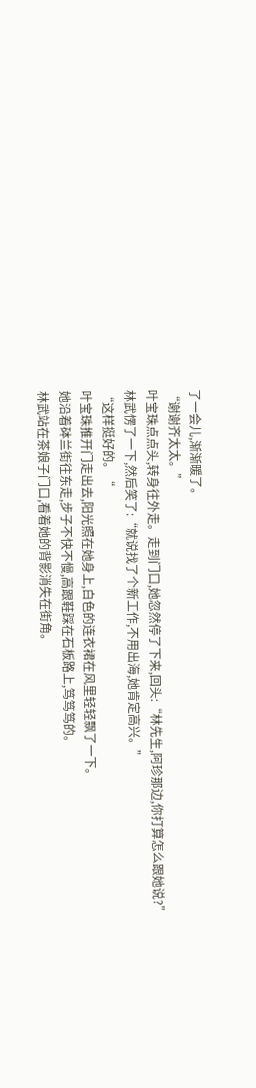了一会儿,渐渐暖了。
“谢谢齐太太。”
叶宝珠点点头,转身往外走。走到门口,她忽然停了下来,回头:“林先生,阿珍那边,你打算怎么跟她说?”
林武愣了一下,然后笑了:“就说找了个新工作,不用出海,她肯定高兴。”
“这样挺好的。“
叶宝珠推开门走出去,阳光照在她身上,白色的连衣裙在风里轻轻飘了一下。
她沿着砵兰街往东走,步子不快不慢,高跟鞋踩在石板路上,笃笃笃的。
林武站在茶娘子门口,看着她的背影消失在街角。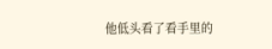他低头看了看手里的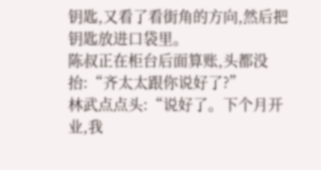钥匙,又看了看街角的方向,然后把钥匙放进口袋里。
陈叔正在柜台后面算账,头都没抬:“齐太太跟你说好了?”
林武点点头:“说好了。下个月开业,我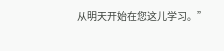从明天开始在您这儿学习。”